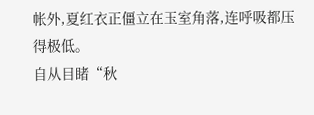帐外,夏红衣正僵立在玉室角落,连呼吸都压得极低。
自从目睹“秋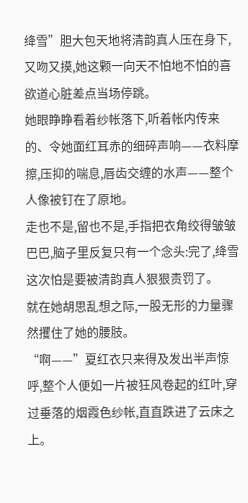绛雪”胆大包天地将清韵真人压在身下,又吻又摸,她这颗一向天不怕地不怕的喜欲道心脏差点当场停跳。
她眼睁睁看着纱帐落下,听着帐内传来的、令她面红耳赤的细碎声响——衣料摩擦,压抑的喘息,唇齿交缠的水声——整个人像被钉在了原地。
走也不是,留也不是,手指把衣角绞得皱皱巴巴,脑子里反复只有一个念头:完了,绛雪这次怕是要被清韵真人狠狠责罚了。
就在她胡思乱想之际,一股无形的力量骤然攫住了她的腰肢。
“啊——”夏红衣只来得及发出半声惊呼,整个人便如一片被狂风卷起的红叶,穿过垂落的烟霞色纱帐,直直跌进了云床之上。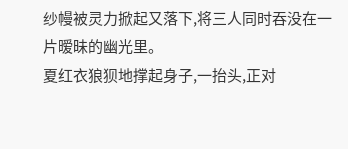纱幔被灵力掀起又落下,将三人同时吞没在一片暧昧的幽光里。
夏红衣狼狈地撑起身子,一抬头,正对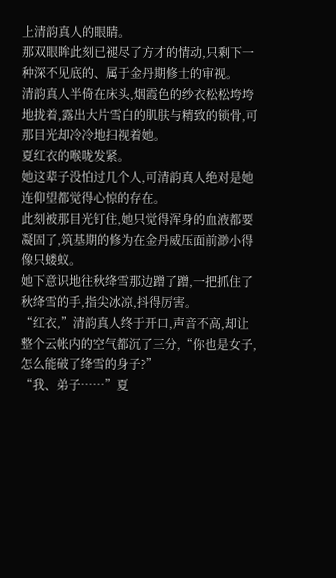上清韵真人的眼睛。
那双眼眸此刻已褪尽了方才的情动,只剩下一种深不见底的、属于金丹期修士的审视。
清韵真人半倚在床头,烟霞色的纱衣松松垮垮地拢着,露出大片雪白的肌肤与精致的锁骨,可那目光却冷冷地扫视着她。
夏红衣的喉咙发紧。
她这辈子没怕过几个人,可清韵真人绝对是她连仰望都觉得心惊的存在。
此刻被那目光钉住,她只觉得浑身的血液都要凝固了,筑基期的修为在金丹威压面前渺小得像只蝼蚁。
她下意识地往秋绛雪那边蹭了蹭,一把抓住了秋绛雪的手,指尖冰凉,抖得厉害。
“红衣,”清韵真人终于开口,声音不高,却让整个云帐内的空气都沉了三分,“你也是女子,怎么能破了绛雪的身子?”
“我、弟子……”夏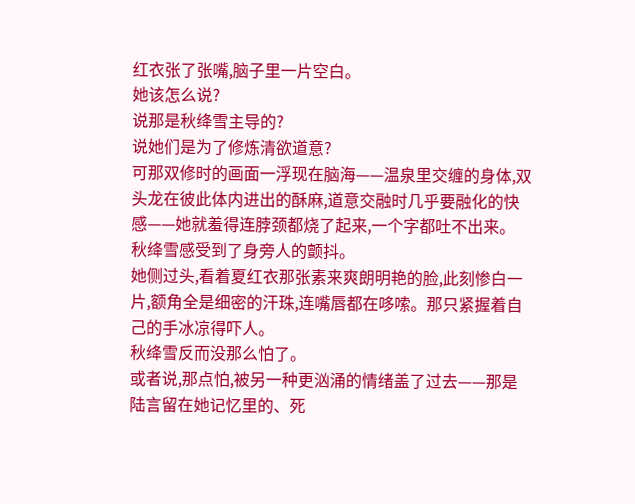红衣张了张嘴,脑子里一片空白。
她该怎么说?
说那是秋绛雪主导的?
说她们是为了修炼清欲道意?
可那双修时的画面一浮现在脑海——温泉里交缠的身体,双头龙在彼此体内进出的酥麻,道意交融时几乎要融化的快感——她就羞得连脖颈都烧了起来,一个字都吐不出来。
秋绛雪感受到了身旁人的颤抖。
她侧过头,看着夏红衣那张素来爽朗明艳的脸,此刻惨白一片,额角全是细密的汗珠,连嘴唇都在哆嗦。那只紧握着自己的手冰凉得吓人。
秋绛雪反而没那么怕了。
或者说,那点怕,被另一种更汹涌的情绪盖了过去——那是陆言留在她记忆里的、死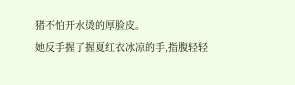猪不怕开水烫的厚脸皮。
她反手握了握夏红衣冰凉的手,指腹轻轻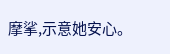摩挲,示意她安心。